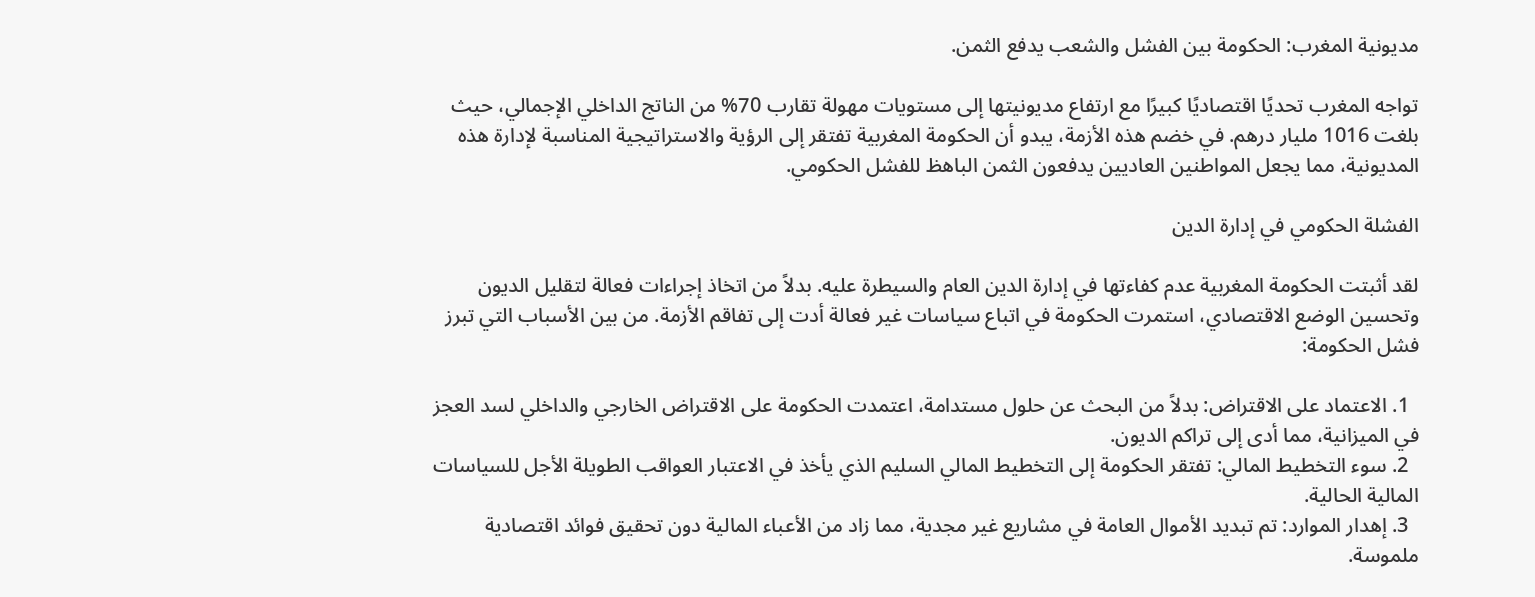مديونية المغرب: الحكومة بين الفشل والشعب يدفع الثمن.

تواجه المغرب تحديًا اقتصاديًا كبيرًا مع ارتفاع مديونيتها إلى مستويات مهولة تقارب 70% من الناتج الداخلي الإجمالي، حيث بلغت 1016 مليار درهم. في خضم هذه الأزمة، يبدو أن الحكومة المغربية تفتقر إلى الرؤية والاستراتيجية المناسبة لإدارة هذه المديونية، مما يجعل المواطنين العاديين يدفعون الثمن الباهظ للفشل الحكومي.

الفشلة الحكومي في إدارة الدين

لقد أثبتت الحكومة المغربية عدم كفاءتها في إدارة الدين العام والسيطرة عليه. بدلاً من اتخاذ إجراءات فعالة لتقليل الديون وتحسين الوضع الاقتصادي، استمرت الحكومة في اتباع سياسات غير فعالة أدت إلى تفاقم الأزمة. من بين الأسباب التي تبرز فشل الحكومة:

  1. الاعتماد على الاقتراض: بدلاً من البحث عن حلول مستدامة، اعتمدت الحكومة على الاقتراض الخارجي والداخلي لسد العجز في الميزانية، مما أدى إلى تراكم الديون.
  2. سوء التخطيط المالي: تفتقر الحكومة إلى التخطيط المالي السليم الذي يأخذ في الاعتبار العواقب الطويلة الأجل للسياسات المالية الحالية.
  3. إهدار الموارد: تم تبديد الأموال العامة في مشاريع غير مجدية، مما زاد من الأعباء المالية دون تحقيق فوائد اقتصادية ملموسة.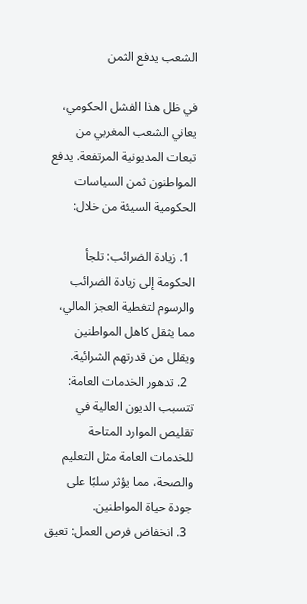الشعب يدفع الثمن

في ظل هذا الفشل الحكومي، يعاني الشعب المغربي من تبعات المديونية المرتفعة. يدفع المواطنون ثمن السياسات الحكومية السيئة من خلال:

  1. زيادة الضرائب: تلجأ الحكومة إلى زيادة الضرائب والرسوم لتغطية العجز المالي، مما يثقل كاهل المواطنين ويقلل من قدرتهم الشرائية.
  2. تدهور الخدمات العامة: تتسبب الديون العالية في تقليص الموارد المتاحة للخدمات العامة مثل التعليم والصحة، مما يؤثر سلبًا على جودة حياة المواطنين.
  3. انخفاض فرص العمل: تعيق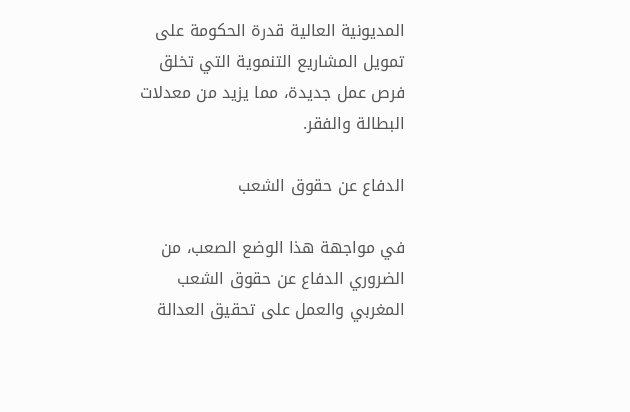المديونية العالية قدرة الحكومة على تمويل المشاريع التنموية التي تخلق فرص عمل جديدة، مما يزيد من معدلات البطالة والفقر.

الدفاع عن حقوق الشعب

في مواجهة هذا الوضع الصعب، من الضروري الدفاع عن حقوق الشعب المغربي والعمل على تحقيق العدالة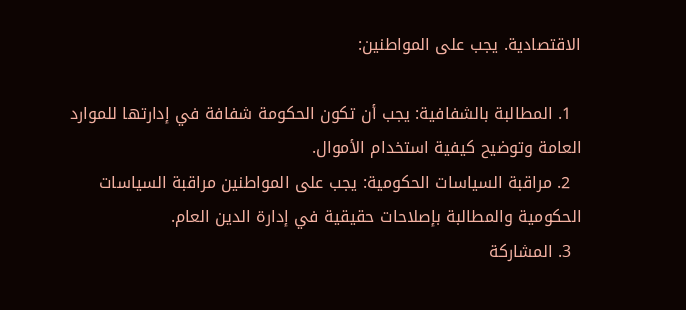الاقتصادية. يجب على المواطنين:

  1. المطالبة بالشفافية: يجب أن تكون الحكومة شفافة في إدارتها للموارد العامة وتوضيح كيفية استخدام الأموال.
  2. مراقبة السياسات الحكومية: يجب على المواطنين مراقبة السياسات الحكومية والمطالبة بإصلاحات حقيقية في إدارة الدين العام.
  3. المشاركة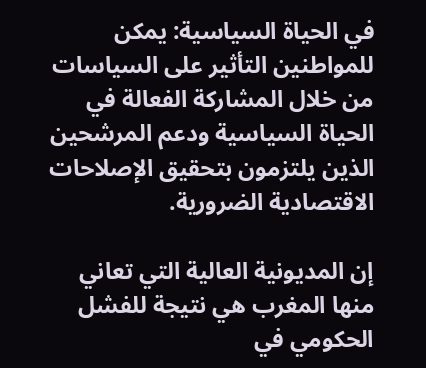في الحياة السياسية: يمكن للمواطنين التأثير على السياسات من خلال المشاركة الفعالة في الحياة السياسية ودعم المرشحين الذين يلتزمون بتحقيق الإصلاحات الاقتصادية الضرورية.

إن المديونية العالية التي تعاني منها المغرب هي نتيجة للفشل الحكومي في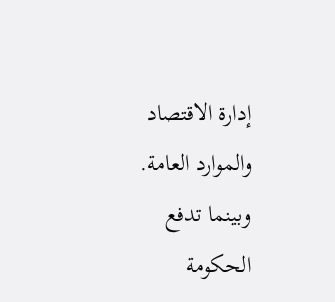إدارة الاقتصاد والموارد العامة. وبينما تدفع الحكومة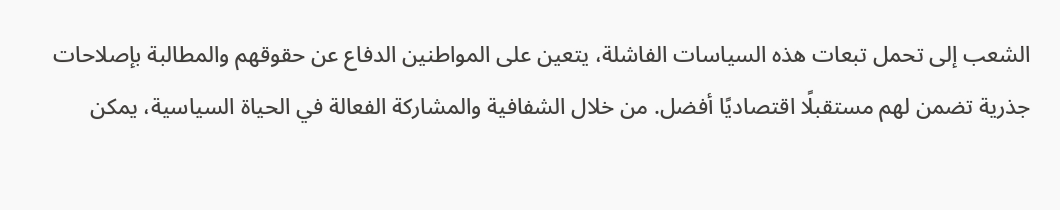الشعب إلى تحمل تبعات هذه السياسات الفاشلة، يتعين على المواطنين الدفاع عن حقوقهم والمطالبة بإصلاحات جذرية تضمن لهم مستقبلًا اقتصاديًا أفضل. من خلال الشفافية والمشاركة الفعالة في الحياة السياسية، يمكن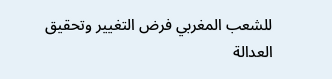للشعب المغربي فرض التغيير وتحقيق العدالة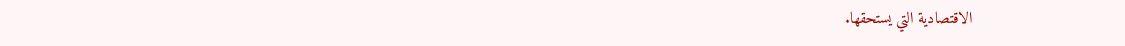الاقتصادية التي يستحقها.